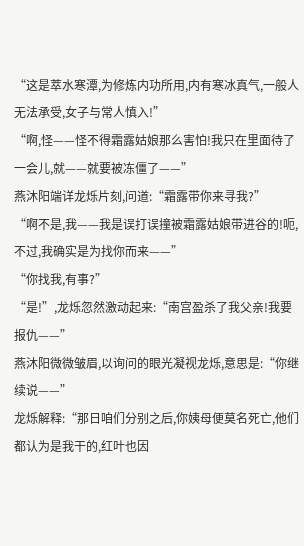“这是萃水寒潭,为修炼内功所用,内有寒冰真气,一般人无法承受,女子与常人慎入!”
“啊,怪——怪不得霜露姑娘那么害怕!我只在里面待了一会儿,就——就要被冻僵了——”
燕沐阳端详龙烁片刻,问道:“霜露带你来寻我?”
“啊不是,我——我是误打误撞被霜露姑娘带进谷的!呃,不过,我确实是为找你而来——”
“你找我,有事?”
“是!”,龙烁忽然激动起来:“南宫盈杀了我父亲!我要报仇——”
燕沐阳微微皱眉,以询问的眼光凝视龙烁,意思是:“你继续说——”
龙烁解释:“那日咱们分别之后,你姨母便莫名死亡,他们都认为是我干的,红叶也因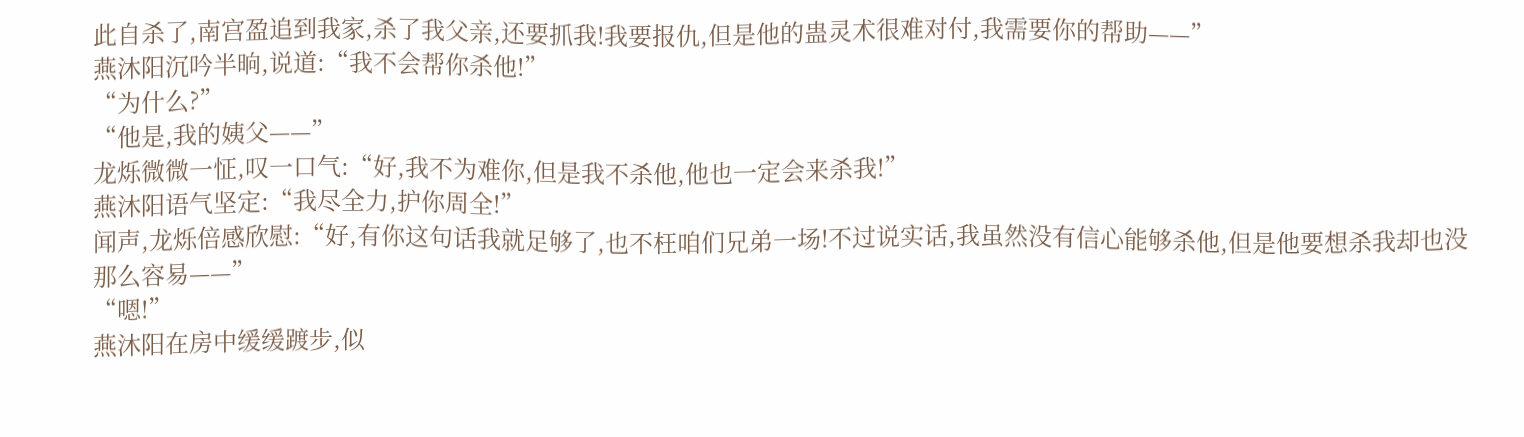此自杀了,南宫盈追到我家,杀了我父亲,还要抓我!我要报仇,但是他的蛊灵术很难对付,我需要你的帮助——”
燕沐阳沉吟半晌,说道:“我不会帮你杀他!”
“为什么?”
“他是,我的姨父——”
龙烁微微一怔,叹一口气:“好,我不为难你,但是我不杀他,他也一定会来杀我!”
燕沐阳语气坚定:“我尽全力,护你周全!”
闻声,龙烁倍感欣慰:“好,有你这句话我就足够了,也不枉咱们兄弟一场!不过说实话,我虽然没有信心能够杀他,但是他要想杀我却也没那么容易——”
“嗯!”
燕沐阳在房中缓缓踱步,似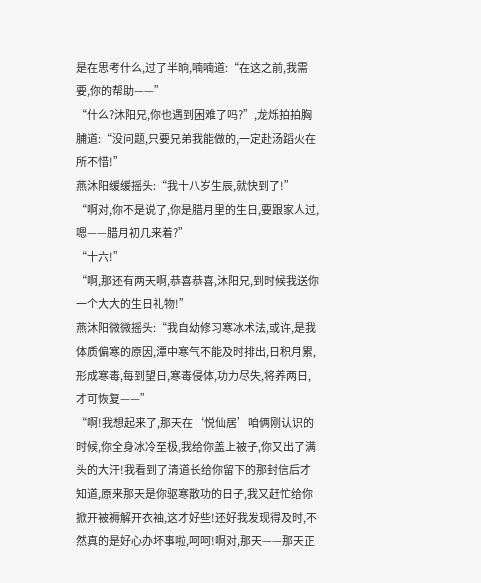是在思考什么,过了半晌,喃喃道:“在这之前,我需要,你的帮助——”
“什么?沐阳兄,你也遇到困难了吗?”,龙烁拍拍胸脯道:“没问题,只要兄弟我能做的,一定赴汤蹈火在所不惜!”
燕沐阳缓缓摇头:“我十八岁生辰,就快到了!”
“啊对,你不是说了,你是腊月里的生日,要跟家人过,嗯——腊月初几来着?”
“十六!”
“啊,那还有两天啊,恭喜恭喜,沐阳兄,到时候我送你一个大大的生日礼物!”
燕沐阳微微摇头:“我自幼修习寒冰术法,或许,是我体质偏寒的原因,潭中寒气不能及时排出,日积月累,形成寒毒,每到望日,寒毒侵体,功力尽失,将养两日,才可恢复——”
“啊!我想起来了,那天在‘悦仙居’咱俩刚认识的时候,你全身冰冷至极,我给你盖上被子,你又出了满头的大汗!我看到了清道长给你留下的那封信后才知道,原来那天是你驱寒散功的日子,我又赶忙给你掀开被褥解开衣袖,这才好些!还好我发现得及时,不然真的是好心办坏事啦,呵呵!啊对,那天——那天正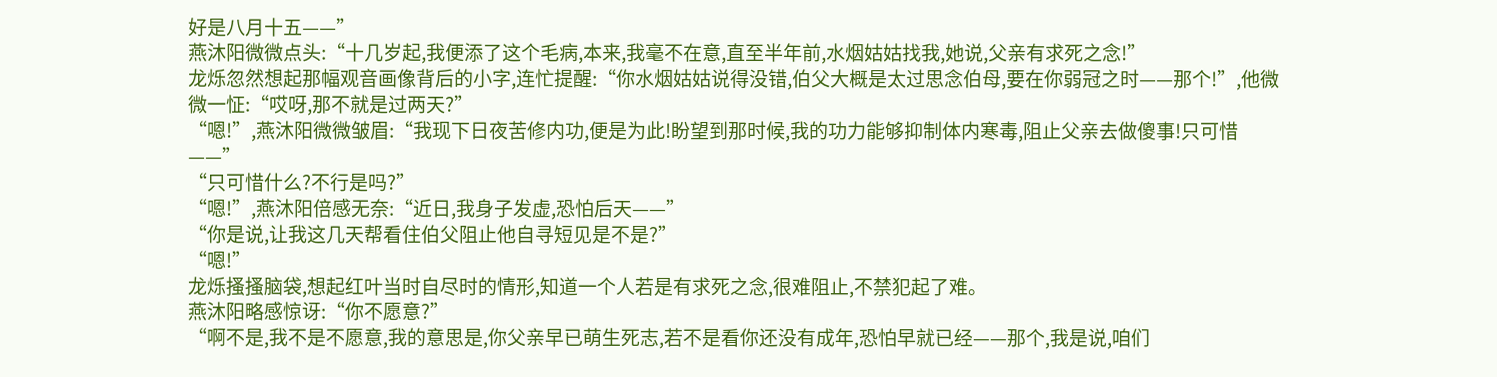好是八月十五——”
燕沐阳微微点头:“十几岁起,我便添了这个毛病,本来,我毫不在意,直至半年前,水烟姑姑找我,她说,父亲有求死之念!”
龙烁忽然想起那幅观音画像背后的小字,连忙提醒:“你水烟姑姑说得没错,伯父大概是太过思念伯母,要在你弱冠之时——那个!”,他微微一怔:“哎呀,那不就是过两天?”
“嗯!”,燕沐阳微微皱眉:“我现下日夜苦修内功,便是为此!盼望到那时候,我的功力能够抑制体内寒毒,阻止父亲去做傻事!只可惜——”
“只可惜什么?不行是吗?”
“嗯!”,燕沐阳倍感无奈:“近日,我身子发虚,恐怕后天——”
“你是说,让我这几天帮看住伯父阻止他自寻短见是不是?”
“嗯!”
龙烁搔搔脑袋,想起红叶当时自尽时的情形,知道一个人若是有求死之念,很难阻止,不禁犯起了难。
燕沐阳略感惊讶:“你不愿意?”
“啊不是,我不是不愿意,我的意思是,你父亲早已萌生死志,若不是看你还没有成年,恐怕早就已经——那个,我是说,咱们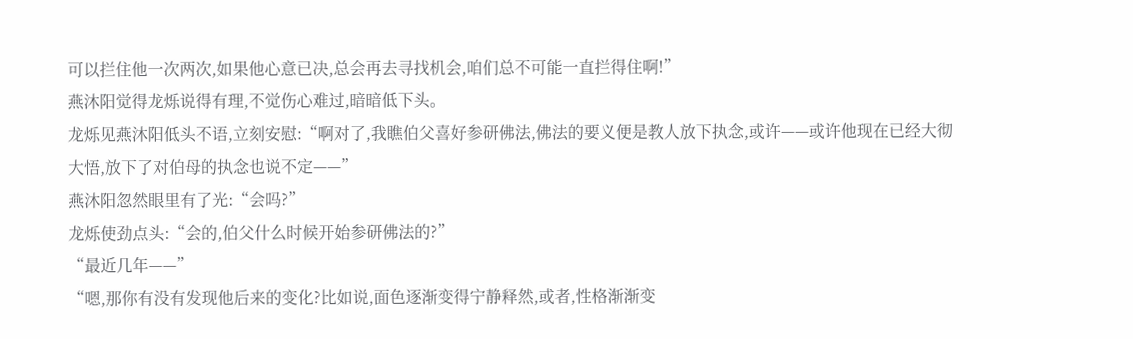可以拦住他一次两次,如果他心意已决,总会再去寻找机会,咱们总不可能一直拦得住啊!”
燕沐阳觉得龙烁说得有理,不觉伤心难过,暗暗低下头。
龙烁见燕沐阳低头不语,立刻安慰:“啊对了,我瞧伯父喜好参研佛法,佛法的要义便是教人放下执念,或许——或许他现在已经大彻大悟,放下了对伯母的执念也说不定——”
燕沐阳忽然眼里有了光:“会吗?”
龙烁使劲点头:“会的,伯父什么时候开始参研佛法的?”
“最近几年——”
“嗯,那你有没有发现他后来的变化?比如说,面色逐渐变得宁静释然,或者,性格渐渐变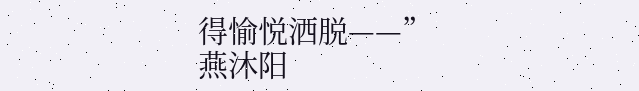得愉悦洒脱——”
燕沐阳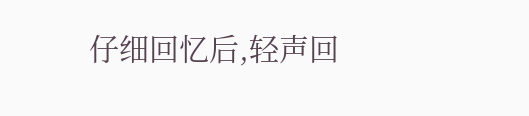仔细回忆后,轻声回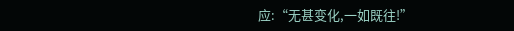应:“无甚变化,一如既往!”